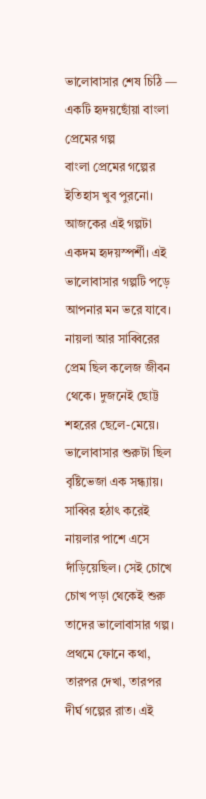ভালোবাসার শেষ চিঠি — একটি হৃদয়ছোঁয়া বাংলা প্রেমের গল্প
বাংলা প্রেমের গল্পের ইতিহাস খুব পুরনো। আজকের এই গল্পটা একদম হৃদয়স্পর্শী। এই ভালোবাসার গল্পটি পড়ে আপনার মন ভরে যাবে।
নায়লা আর সাব্বিরের প্রেম ছিল কলেজ জীবন থেকে। দুজনেই ছোট্ট শহরের ছেলে-মেয়ে। ভালোবাসার শুরুটা ছিল বৃষ্টিভেজা এক সন্ধ্যায়। সাব্বির হঠাৎ করেই নায়লার পাশে এসে দাঁড়িয়েছিল। সেই চোখে চোখ পড়া থেকেই শুরু তাদের ভালোবাসার গল্প।
প্রথমে ফোনে কথা, তারপর দেখা, তারপর দীর্ঘ গল্পের রাত। এই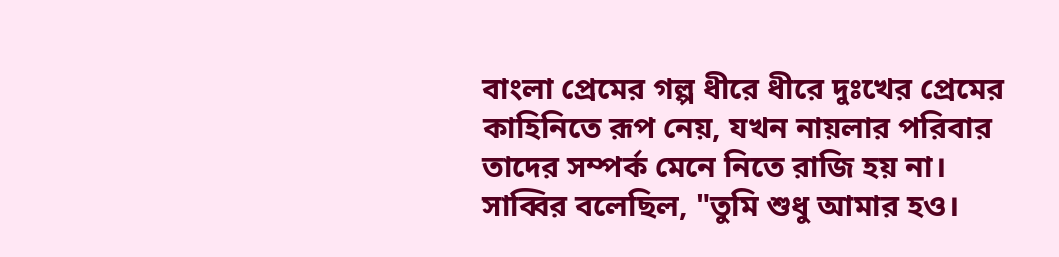বাংলা প্রেমের গল্প ধীরে ধীরে দুঃখের প্রেমের কাহিনিতে রূপ নেয়, যখন নায়লার পরিবার তাদের সম্পর্ক মেনে নিতে রাজি হয় না।
সাব্বির বলেছিল, "তুমি শুধু আমার হও।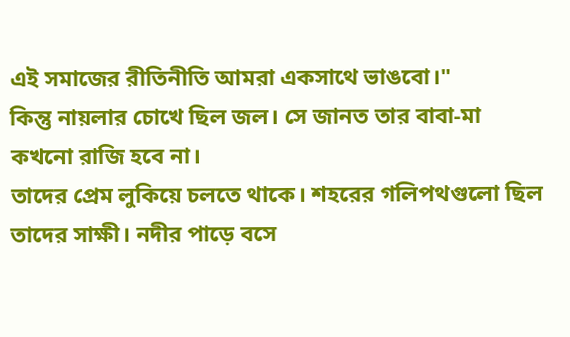এই সমাজের রীতিনীতি আমরা একসাথে ভাঙবো।"
কিন্তু নায়লার চোখে ছিল জল। সে জানত তার বাবা-মা কখনো রাজি হবে না।
তাদের প্রেম লুকিয়ে চলতে থাকে। শহরের গলিপথগুলো ছিল তাদের সাক্ষী। নদীর পাড়ে বসে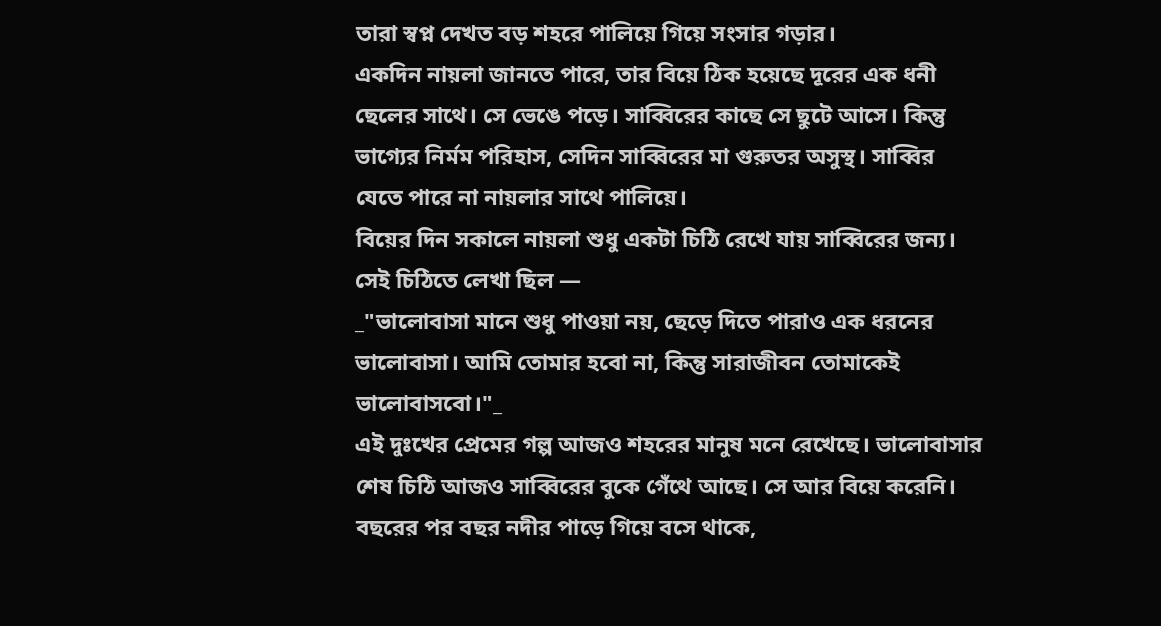তারা স্বপ্ন দেখত বড় শহরে পালিয়ে গিয়ে সংসার গড়ার।
একদিন নায়লা জানতে পারে, তার বিয়ে ঠিক হয়েছে দূরের এক ধনী ছেলের সাথে। সে ভেঙে পড়ে। সাব্বিরের কাছে সে ছুটে আসে। কিন্তু ভাগ্যের নির্মম পরিহাস, সেদিন সাব্বিরের মা গুরুতর অসুস্থ। সাব্বির যেতে পারে না নায়লার সাথে পালিয়ে।
বিয়ের দিন সকালে নায়লা শুধু একটা চিঠি রেখে যায় সাব্বিরের জন্য। সেই চিঠিতে লেখা ছিল —
_"ভালোবাসা মানে শুধু পাওয়া নয়, ছেড়ে দিতে পারাও এক ধরনের ভালোবাসা। আমি তোমার হবো না, কিন্তু সারাজীবন তোমাকেই ভালোবাসবো।"_
এই দুঃখের প্রেমের গল্প আজও শহরের মানুষ মনে রেখেছে। ভালোবাসার শেষ চিঠি আজও সাব্বিরের বুকে গেঁথে আছে। সে আর বিয়ে করেনি। বছরের পর বছর নদীর পাড়ে গিয়ে বসে থাকে,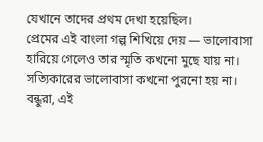যেখানে তাদের প্রথম দেখা হয়েছিল।
প্রেমের এই বাংলা গল্প শিখিয়ে দেয় — ভালোবাসা হারিয়ে গেলেও তার স্মৃতি কখনো মুছে যায় না। সত্যিকারের ভালোবাসা কখনো পুরনো হয় না।
বন্ধুরা, এই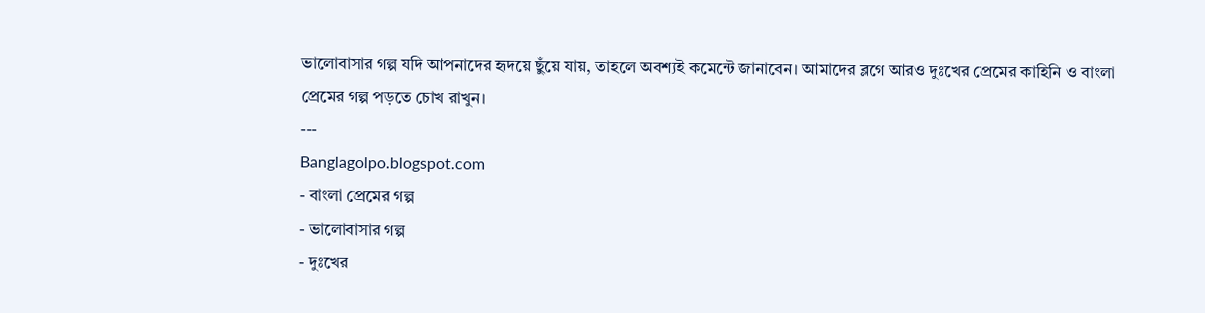ভালোবাসার গল্প যদি আপনাদের হৃদয়ে ছুঁয়ে যায়, তাহলে অবশ্যই কমেন্টে জানাবেন। আমাদের ব্লগে আরও দুঃখের প্রেমের কাহিনি ও বাংলা প্রেমের গল্প পড়তে চোখ রাখুন।
---
Banglagolpo.blogspot.com
- বাংলা প্রেমের গল্প
- ভালোবাসার গল্প
- দুঃখের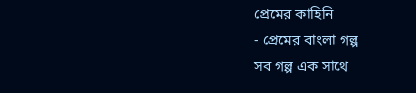প্রেমের কাহিনি
- প্রেমের বাংলা গল্প
সব গল্প এক সাথে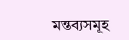মন্তব্যসমূহ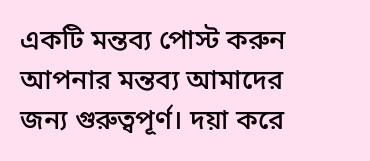একটি মন্তব্য পোস্ট করুন
আপনার মন্তব্য আমাদের জন্য গুরুত্বপূর্ণ। দয়া করে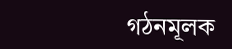গঠনমূলক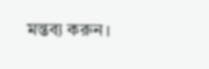মন্তব্য করুন।